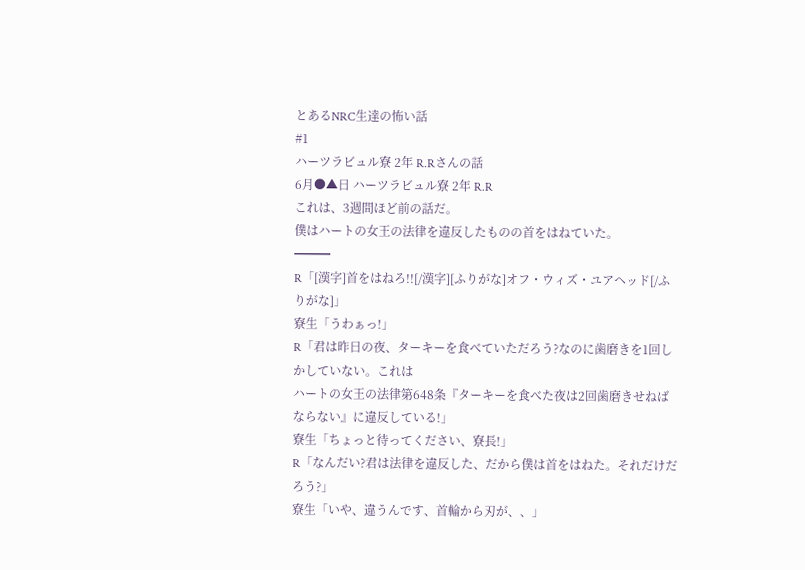とあるNRC生達の怖い話
#1
ハーツラビュル寮 2年 R.Rさんの話
6月●▲日 ハーツラビュル寮 2年 R.R
これは、3週間ほど前の話だ。
僕はハートの女王の法律を違反したものの首をはねていた。
━━━
R「[漢字]首をはねろ!![/漢字][ふりがな]オフ・ウィズ・ユアヘッド[/ふりがな]」
寮生「うわぁっ!」
R「君は昨日の夜、ターキーを食べていただろう?なのに歯磨きを1回しかしていない。これは
ハートの女王の法律第648条『ターキーを食べた夜は2回歯磨きせねばならない』に違反している!」
寮生「ちょっと待ってください、寮長!」
R「なんだい?君は法律を違反した、だから僕は首をはねた。それだけだろう?」
寮生「いや、違うんです、首輪から刃が、、」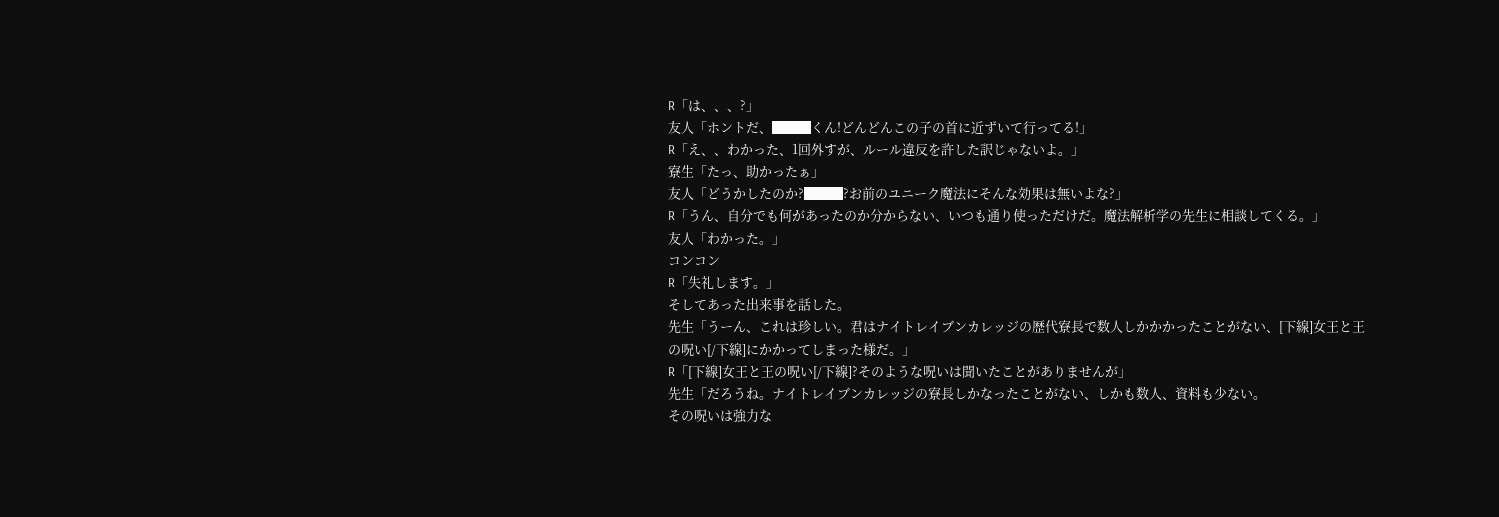R「は、、、?」
友人「ホントだ、███くん!どんどんこの子の首に近ずいて行ってる!」
R「え、、わかった、1回外すが、ルール違反を許した訳じゃないよ。」
寮生「たっ、助かったぁ」
友人「どうかしたのか?███?お前のユニーク魔法にそんな効果は無いよな?」
R「うん、自分でも何があったのか分からない、いつも通り使っただけだ。魔法解析学の先生に相談してくる。」
友人「わかった。」
コンコン
R「失礼します。」
そしてあった出来事を話した。
先生「うーん、これは珍しい。君はナイトレイブンカレッジの歴代寮長で数人しかかかったことがない、[下線]女王と王の呪い[/下線]にかかってしまった様だ。」
R「[下線]女王と王の呪い[/下線]?そのような呪いは聞いたことがありませんが」
先生「だろうね。ナイトレイブンカレッジの寮長しかなったことがない、しかも数人、資料も少ない。
その呪いは強力な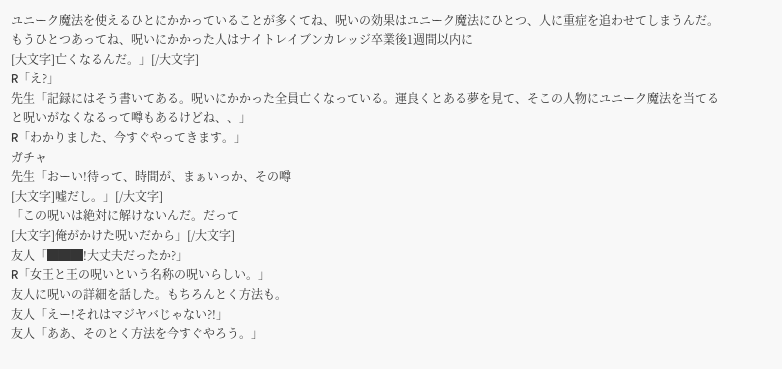ユニーク魔法を使えるひとにかかっていることが多くてね、呪いの効果はユニーク魔法にひとつ、人に重症を追わせてしまうんだ。もうひとつあってね、呪いにかかった人はナイトレイブンカレッジ卒業後1週間以内に
[大文字]亡くなるんだ。」[/大文字]
R「え?」
先生「記録にはそう書いてある。呪いにかかった全員亡くなっている。運良くとある夢を見て、そこの人物にユニーク魔法を当てると呪いがなくなるって噂もあるけどね、、」
R「わかりました、今すぐやってきます。」
ガチャ
先生「おーい!待って、時間が、まぁいっか、その噂
[大文字]嘘だし。」[/大文字]
「この呪いは絶対に解けないんだ。だって
[大文字]俺がかけた呪いだから」[/大文字]
友人「███!大丈夫だったか?」
R「女王と王の呪いという名称の呪いらしい。」
友人に呪いの詳細を話した。もちろんとく方法も。
友人「えー!それはマジヤバじゃない?!」
友人「ああ、そのとく方法を今すぐやろう。」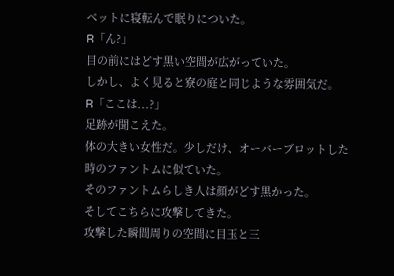ベットに寝転んで眠りについた。
R「ん?」
目の前にはどす黒い空間が広がっていた。
しかし、よく見ると寮の庭と同じような雰囲気だ。
R「ここは...?」
足跡が聞こえた。
体の大きい女性だ。少しだけ、オーバーブロットした時のファントムに似ていた。
そのファントムらしき人は顔がどす黒かった。
そしてこちらに攻撃してきた。
攻撃した瞬間周りの空間に目玉と三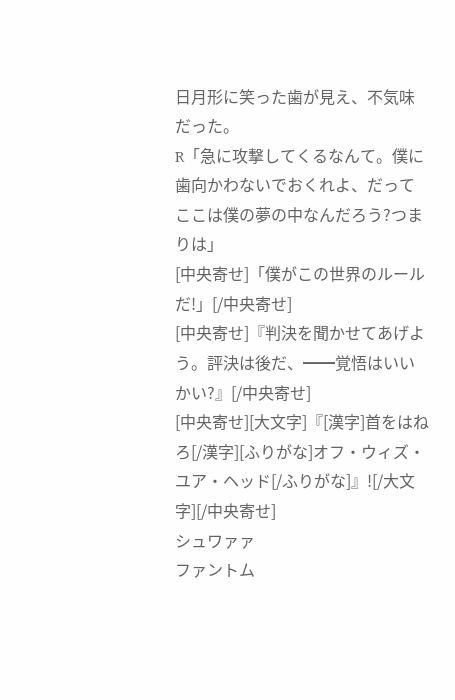日月形に笑った歯が見え、不気味だった。
R「急に攻撃してくるなんて。僕に歯向かわないでおくれよ、だってここは僕の夢の中なんだろう?つまりは」
[中央寄せ]「僕がこの世界のルールだ!」[/中央寄せ]
[中央寄せ]『判決を聞かせてあげよう。評決は後だ、━━覚悟はいいかい?』[/中央寄せ]
[中央寄せ][大文字]『[漢字]首をはねろ[/漢字][ふりがな]オフ・ウィズ・ユア・ヘッド[/ふりがな]』![/大文字][/中央寄せ]
シュワァァ
ファントム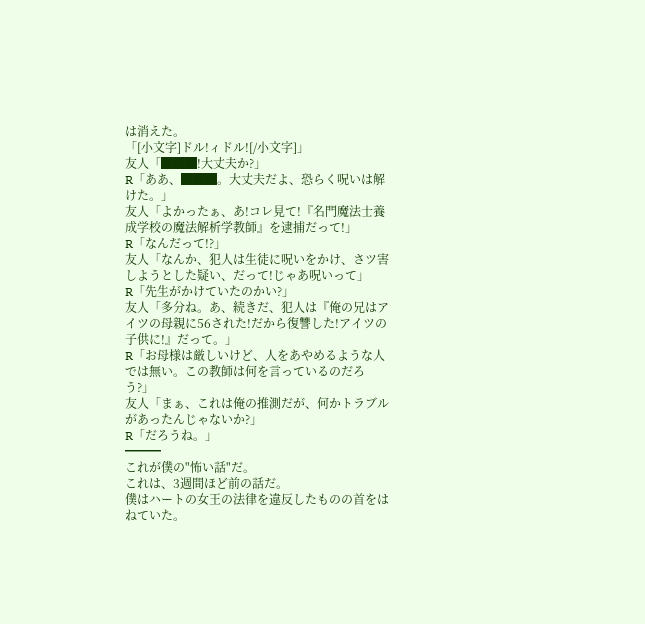は消えた。
「[小文字]ドル!ィドル![/小文字]」
友人「███!大丈夫か?」
R「ああ、███。大丈夫だよ、恐らく呪いは解けた。」
友人「よかったぁ、あ!コレ見て!『名門魔法士養成学校の魔法解析学教師』を逮捕だって!」
R「なんだって!?」
友人「なんか、犯人は生徒に呪いをかけ、さツ害しようとした疑い、だって!じゃあ呪いって」
R「先生がかけていたのかい?」
友人「多分ね。あ、続きだ、犯人は『俺の兄はアイツの母親に56された!だから復讐した!アイツの子供に!』だって。」
R「お母様は厳しいけど、人をあやめるような人では無い。この教師は何を言っているのだろう?」
友人「まぁ、これは俺の推測だが、何かトラブルがあったんじゃないか?」
R「だろうね。」
━━━
これが僕の"怖い話"だ。
これは、3週間ほど前の話だ。
僕はハートの女王の法律を違反したものの首をはねていた。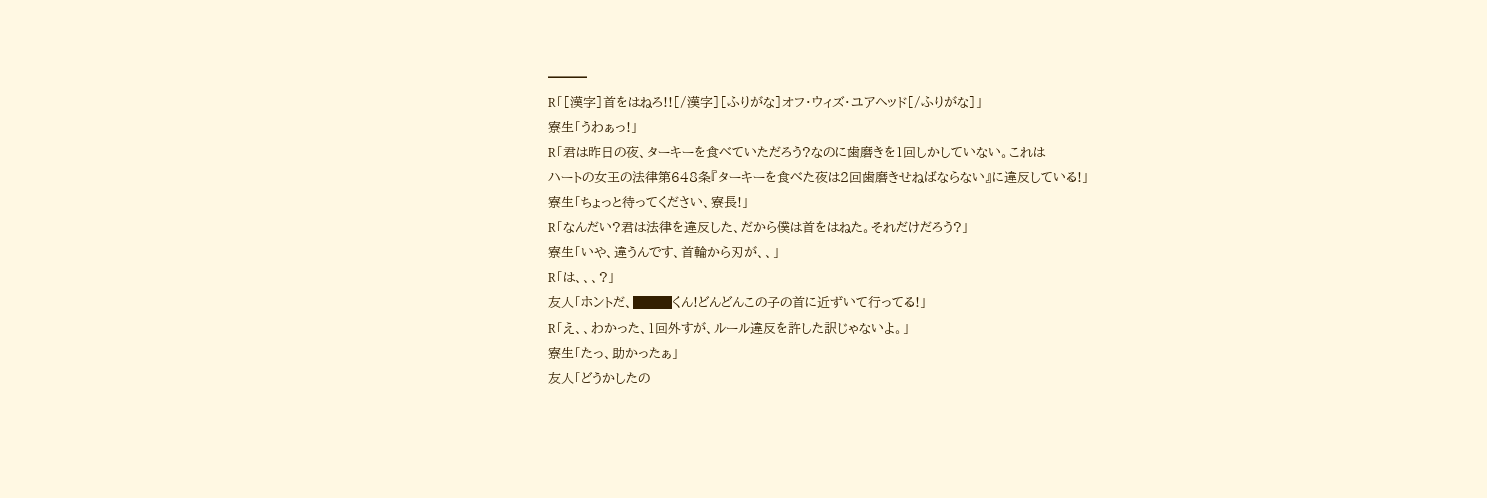━━━
R「[漢字]首をはねろ!![/漢字][ふりがな]オフ・ウィズ・ユアヘッド[/ふりがな]」
寮生「うわぁっ!」
R「君は昨日の夜、ターキーを食べていただろう?なのに歯磨きを1回しかしていない。これは
ハートの女王の法律第648条『ターキーを食べた夜は2回歯磨きせねばならない』に違反している!」
寮生「ちょっと待ってください、寮長!」
R「なんだい?君は法律を違反した、だから僕は首をはねた。それだけだろう?」
寮生「いや、違うんです、首輪から刃が、、」
R「は、、、?」
友人「ホントだ、███くん!どんどんこの子の首に近ずいて行ってる!」
R「え、、わかった、1回外すが、ルール違反を許した訳じゃないよ。」
寮生「たっ、助かったぁ」
友人「どうかしたの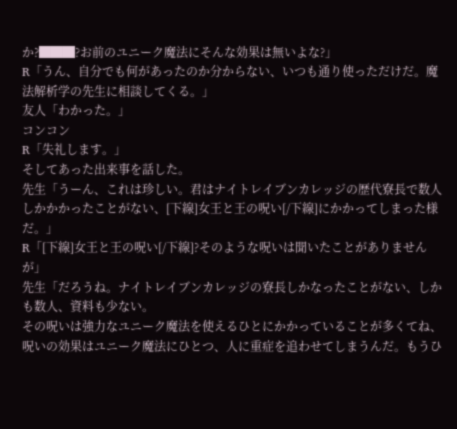か?███?お前のユニーク魔法にそんな効果は無いよな?」
R「うん、自分でも何があったのか分からない、いつも通り使っただけだ。魔法解析学の先生に相談してくる。」
友人「わかった。」
コンコン
R「失礼します。」
そしてあった出来事を話した。
先生「うーん、これは珍しい。君はナイトレイブンカレッジの歴代寮長で数人しかかかったことがない、[下線]女王と王の呪い[/下線]にかかってしまった様だ。」
R「[下線]女王と王の呪い[/下線]?そのような呪いは聞いたことがありませんが」
先生「だろうね。ナイトレイブンカレッジの寮長しかなったことがない、しかも数人、資料も少ない。
その呪いは強力なユニーク魔法を使えるひとにかかっていることが多くてね、呪いの効果はユニーク魔法にひとつ、人に重症を追わせてしまうんだ。もうひ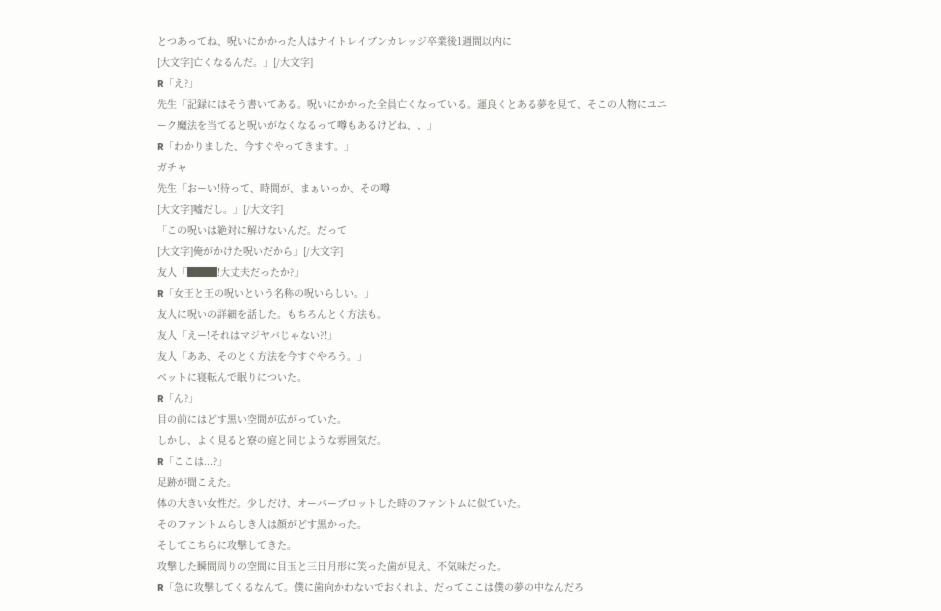とつあってね、呪いにかかった人はナイトレイブンカレッジ卒業後1週間以内に
[大文字]亡くなるんだ。」[/大文字]
R「え?」
先生「記録にはそう書いてある。呪いにかかった全員亡くなっている。運良くとある夢を見て、そこの人物にユニーク魔法を当てると呪いがなくなるって噂もあるけどね、、」
R「わかりました、今すぐやってきます。」
ガチャ
先生「おーい!待って、時間が、まぁいっか、その噂
[大文字]嘘だし。」[/大文字]
「この呪いは絶対に解けないんだ。だって
[大文字]俺がかけた呪いだから」[/大文字]
友人「███!大丈夫だったか?」
R「女王と王の呪いという名称の呪いらしい。」
友人に呪いの詳細を話した。もちろんとく方法も。
友人「えー!それはマジヤバじゃない?!」
友人「ああ、そのとく方法を今すぐやろう。」
ベットに寝転んで眠りについた。
R「ん?」
目の前にはどす黒い空間が広がっていた。
しかし、よく見ると寮の庭と同じような雰囲気だ。
R「ここは...?」
足跡が聞こえた。
体の大きい女性だ。少しだけ、オーバーブロットした時のファントムに似ていた。
そのファントムらしき人は顔がどす黒かった。
そしてこちらに攻撃してきた。
攻撃した瞬間周りの空間に目玉と三日月形に笑った歯が見え、不気味だった。
R「急に攻撃してくるなんて。僕に歯向かわないでおくれよ、だってここは僕の夢の中なんだろ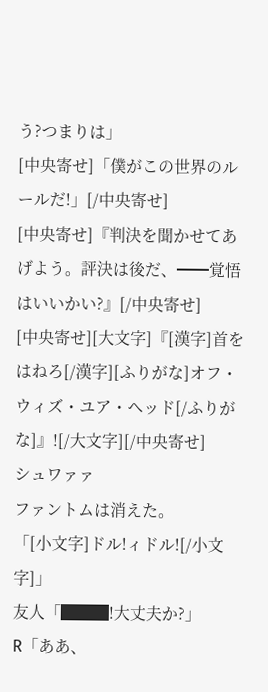う?つまりは」
[中央寄せ]「僕がこの世界のルールだ!」[/中央寄せ]
[中央寄せ]『判決を聞かせてあげよう。評決は後だ、━━覚悟はいいかい?』[/中央寄せ]
[中央寄せ][大文字]『[漢字]首をはねろ[/漢字][ふりがな]オフ・ウィズ・ユア・ヘッド[/ふりがな]』![/大文字][/中央寄せ]
シュワァァ
ファントムは消えた。
「[小文字]ドル!ィドル![/小文字]」
友人「███!大丈夫か?」
R「ああ、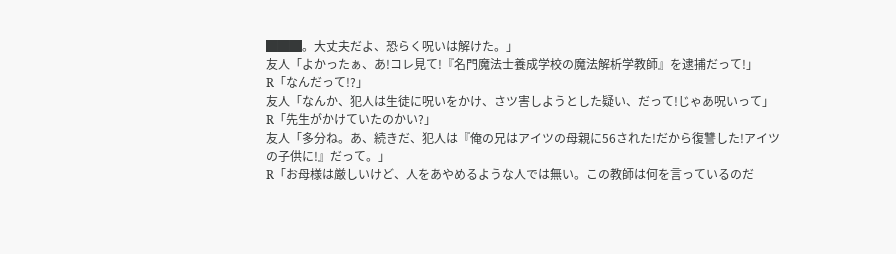███。大丈夫だよ、恐らく呪いは解けた。」
友人「よかったぁ、あ!コレ見て!『名門魔法士養成学校の魔法解析学教師』を逮捕だって!」
R「なんだって!?」
友人「なんか、犯人は生徒に呪いをかけ、さツ害しようとした疑い、だって!じゃあ呪いって」
R「先生がかけていたのかい?」
友人「多分ね。あ、続きだ、犯人は『俺の兄はアイツの母親に56された!だから復讐した!アイツの子供に!』だって。」
R「お母様は厳しいけど、人をあやめるような人では無い。この教師は何を言っているのだ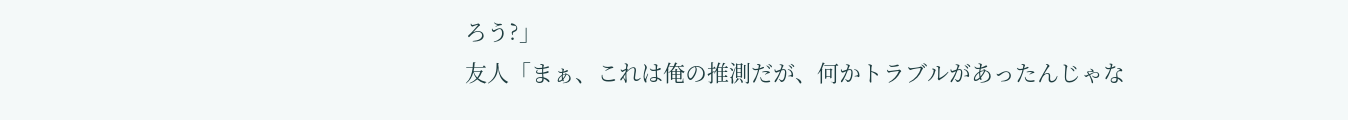ろう?」
友人「まぁ、これは俺の推測だが、何かトラブルがあったんじゃな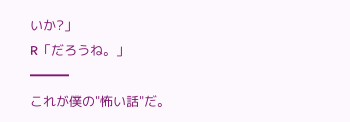いか?」
R「だろうね。」
━━━
これが僕の"怖い話"だ。